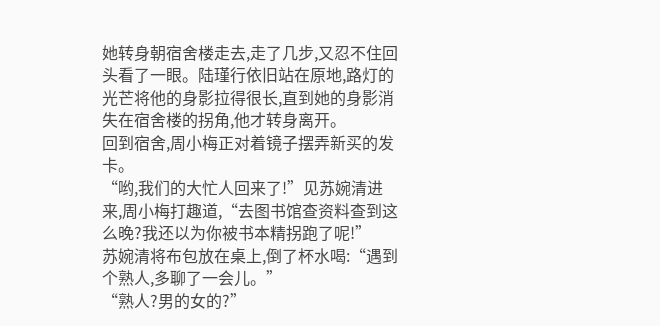她转身朝宿舍楼走去,走了几步,又忍不住回头看了一眼。陆瑾行依旧站在原地,路灯的光芒将他的身影拉得很长,直到她的身影消失在宿舍楼的拐角,他才转身离开。
回到宿舍,周小梅正对着镜子摆弄新买的发卡。
“哟,我们的大忙人回来了!”见苏婉清进来,周小梅打趣道,“去图书馆查资料查到这么晚?我还以为你被书本精拐跑了呢!”
苏婉清将布包放在桌上,倒了杯水喝:“遇到个熟人,多聊了一会儿。”
“熟人?男的女的?”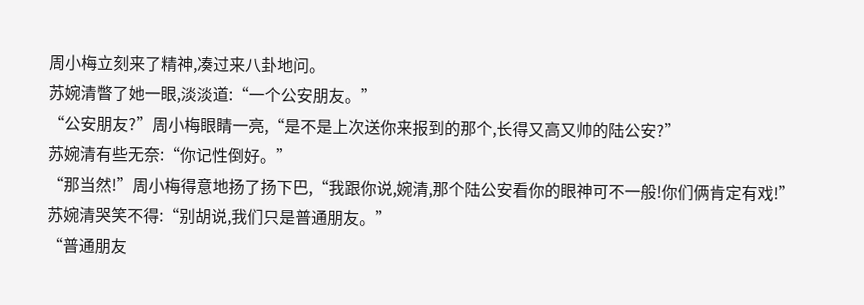周小梅立刻来了精神,凑过来八卦地问。
苏婉清瞥了她一眼,淡淡道:“一个公安朋友。”
“公安朋友?”周小梅眼睛一亮,“是不是上次送你来报到的那个,长得又高又帅的陆公安?”
苏婉清有些无奈:“你记性倒好。”
“那当然!”周小梅得意地扬了扬下巴,“我跟你说,婉清,那个陆公安看你的眼神可不一般!你们俩肯定有戏!”
苏婉清哭笑不得:“别胡说,我们只是普通朋友。”
“普通朋友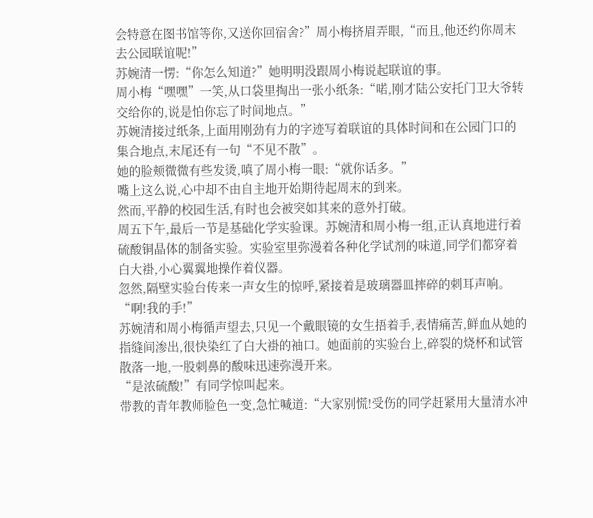会特意在图书馆等你,又送你回宿舍?”周小梅挤眉弄眼,“而且,他还约你周末去公园联谊呢!”
苏婉清一愣:“你怎么知道?”她明明没跟周小梅说起联谊的事。
周小梅“嘿嘿”一笑,从口袋里掏出一张小纸条:“喏,刚才陆公安托门卫大爷转交给你的,说是怕你忘了时间地点。”
苏婉清接过纸条,上面用刚劲有力的字迹写着联谊的具体时间和在公园门口的集合地点,末尾还有一句“不见不散”。
她的脸颊微微有些发烫,嗔了周小梅一眼:“就你话多。”
嘴上这么说,心中却不由自主地开始期待起周末的到来。
然而,平静的校园生活,有时也会被突如其来的意外打破。
周五下午,最后一节是基础化学实验课。苏婉清和周小梅一组,正认真地进行着硫酸铜晶体的制备实验。实验室里弥漫着各种化学试剂的味道,同学们都穿着白大褂,小心翼翼地操作着仪器。
忽然,隔壁实验台传来一声女生的惊呼,紧接着是玻璃器皿摔碎的刺耳声响。
“啊!我的手!”
苏婉清和周小梅循声望去,只见一个戴眼镜的女生捂着手,表情痛苦,鲜血从她的指缝间渗出,很快染红了白大褂的袖口。她面前的实验台上,碎裂的烧杯和试管散落一地,一股刺鼻的酸味迅速弥漫开来。
“是浓硫酸!”有同学惊叫起来。
带教的青年教师脸色一变,急忙喊道:“大家别慌!受伤的同学赶紧用大量清水冲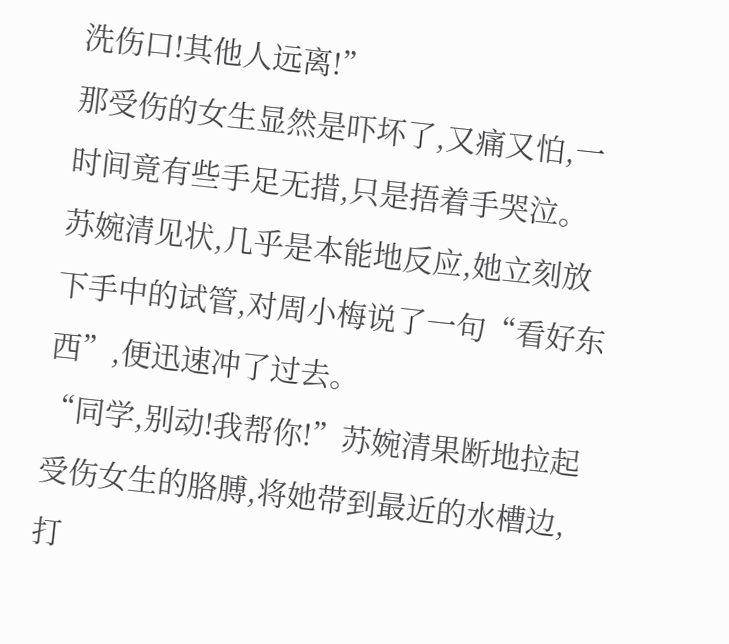洗伤口!其他人远离!”
那受伤的女生显然是吓坏了,又痛又怕,一时间竟有些手足无措,只是捂着手哭泣。
苏婉清见状,几乎是本能地反应,她立刻放下手中的试管,对周小梅说了一句“看好东西”,便迅速冲了过去。
“同学,别动!我帮你!”苏婉清果断地拉起受伤女生的胳膊,将她带到最近的水槽边,打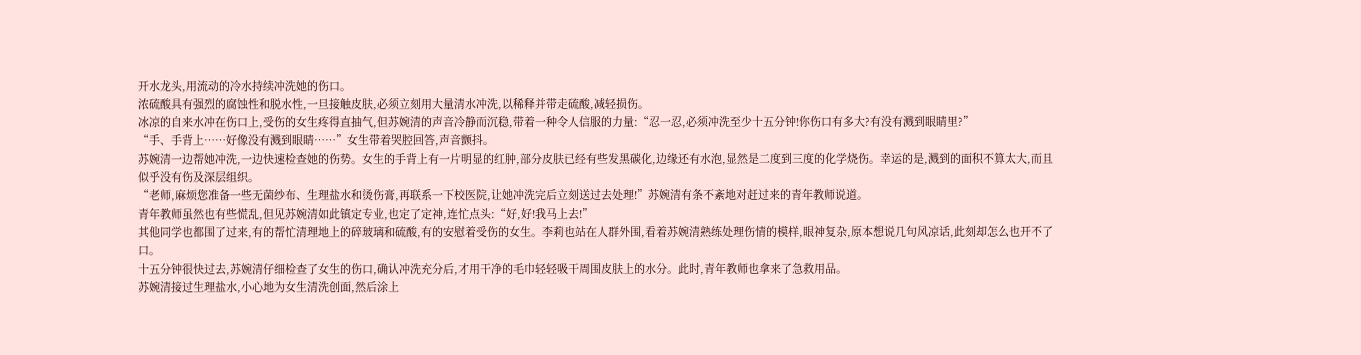开水龙头,用流动的冷水持续冲洗她的伤口。
浓硫酸具有强烈的腐蚀性和脱水性,一旦接触皮肤,必须立刻用大量清水冲洗,以稀释并带走硫酸,减轻损伤。
冰凉的自来水冲在伤口上,受伤的女生疼得直抽气,但苏婉清的声音冷静而沉稳,带着一种令人信服的力量:“忍一忍,必须冲洗至少十五分钟!你伤口有多大?有没有溅到眼睛里?”
“手、手背上……好像没有溅到眼睛……”女生带着哭腔回答,声音颤抖。
苏婉清一边帮她冲洗,一边快速检查她的伤势。女生的手背上有一片明显的红肿,部分皮肤已经有些发黑碳化,边缘还有水泡,显然是二度到三度的化学烧伤。幸运的是,溅到的面积不算太大,而且似乎没有伤及深层组织。
“老师,麻烦您准备一些无菌纱布、生理盐水和烫伤膏,再联系一下校医院,让她冲洗完后立刻送过去处理!”苏婉清有条不紊地对赶过来的青年教师说道。
青年教师虽然也有些慌乱,但见苏婉清如此镇定专业,也定了定神,连忙点头:“好,好!我马上去!”
其他同学也都围了过来,有的帮忙清理地上的碎玻璃和硫酸,有的安慰着受伤的女生。李莉也站在人群外围,看着苏婉清熟练处理伤情的模样,眼神复杂,原本想说几句风凉话,此刻却怎么也开不了口。
十五分钟很快过去,苏婉清仔细检查了女生的伤口,确认冲洗充分后,才用干净的毛巾轻轻吸干周围皮肤上的水分。此时,青年教师也拿来了急救用品。
苏婉清接过生理盐水,小心地为女生清洗创面,然后涂上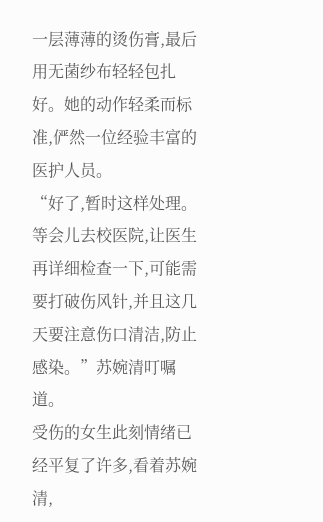一层薄薄的烫伤膏,最后用无菌纱布轻轻包扎好。她的动作轻柔而标准,俨然一位经验丰富的医护人员。
“好了,暂时这样处理。等会儿去校医院,让医生再详细检查一下,可能需要打破伤风针,并且这几天要注意伤口清洁,防止感染。”苏婉清叮嘱道。
受伤的女生此刻情绪已经平复了许多,看着苏婉清,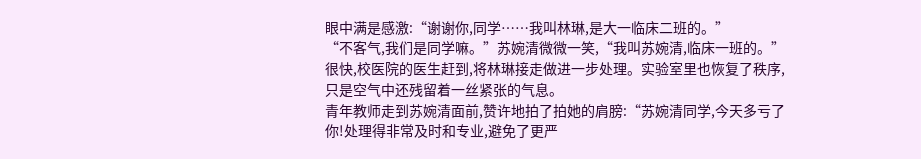眼中满是感激:“谢谢你,同学……我叫林琳,是大一临床二班的。”
“不客气,我们是同学嘛。”苏婉清微微一笑,“我叫苏婉清,临床一班的。”
很快,校医院的医生赶到,将林琳接走做进一步处理。实验室里也恢复了秩序,只是空气中还残留着一丝紧张的气息。
青年教师走到苏婉清面前,赞许地拍了拍她的肩膀:“苏婉清同学,今天多亏了你!处理得非常及时和专业,避免了更严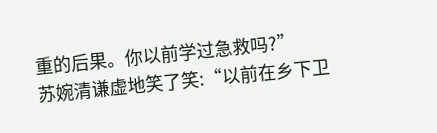重的后果。你以前学过急救吗?”
苏婉清谦虚地笑了笑:“以前在乡下卫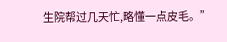生院帮过几天忙,略懂一点皮毛。”